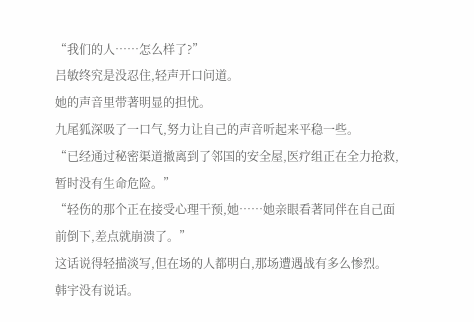“我们的人……怎么样了?”
吕敏终究是没忍住,轻声开口问道。
她的声音里带著明显的担忧。
九尾狐深吸了一口气,努力让自己的声音听起来平稳一些。
“已经通过秘密渠道撤离到了邻国的安全屋,医疗组正在全力抢救,暂时没有生命危险。”
“轻伤的那个正在接受心理干预,她……她亲眼看著同伴在自己面前倒下,差点就崩溃了。”
这话说得轻描淡写,但在场的人都明白,那场遭遇战有多么惨烈。
韩宇没有说话。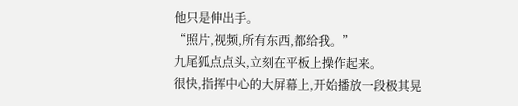他只是伸出手。
“照片,视频,所有东西,都给我。”
九尾狐点点头,立刻在平板上操作起来。
很快,指挥中心的大屏幕上,开始播放一段极其晃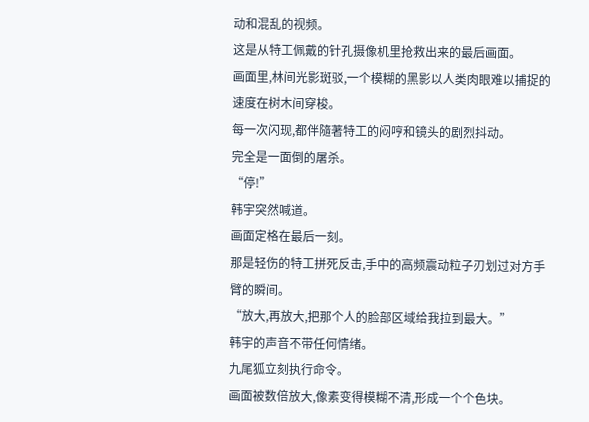动和混乱的视频。
这是从特工佩戴的针孔摄像机里抢救出来的最后画面。
画面里,林间光影斑驳,一个模糊的黑影以人类肉眼难以捕捉的速度在树木间穿梭。
每一次闪现,都伴隨著特工的闷哼和镜头的剧烈抖动。
完全是一面倒的屠杀。
“停!”
韩宇突然喊道。
画面定格在最后一刻。
那是轻伤的特工拼死反击,手中的高频震动粒子刃划过对方手臂的瞬间。
“放大,再放大,把那个人的脸部区域给我拉到最大。”
韩宇的声音不带任何情绪。
九尾狐立刻执行命令。
画面被数倍放大,像素变得模糊不清,形成一个个色块。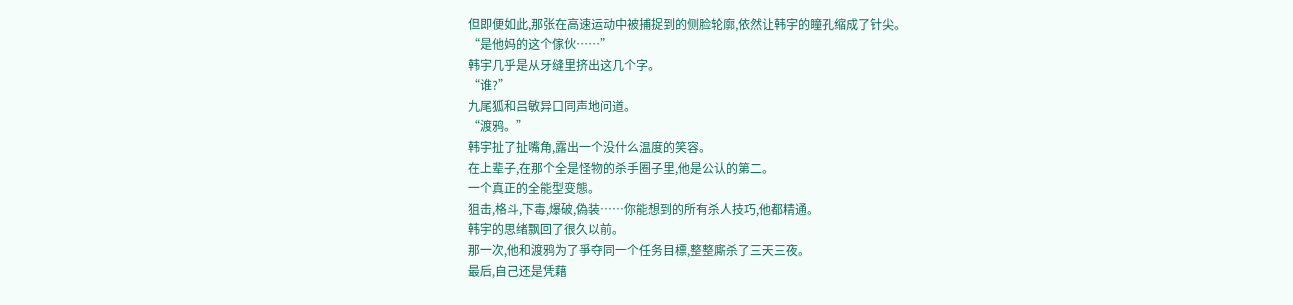但即便如此,那张在高速运动中被捕捉到的侧脸轮廓,依然让韩宇的瞳孔缩成了针尖。
“是他妈的这个傢伙……”
韩宇几乎是从牙缝里挤出这几个字。
“谁?”
九尾狐和吕敏异口同声地问道。
“渡鸦。”
韩宇扯了扯嘴角,露出一个没什么温度的笑容。
在上辈子,在那个全是怪物的杀手圈子里,他是公认的第二。
一个真正的全能型变態。
狙击,格斗,下毒,爆破,偽装……你能想到的所有杀人技巧,他都精通。
韩宇的思绪飘回了很久以前。
那一次,他和渡鸦为了爭夺同一个任务目標,整整廝杀了三天三夜。
最后,自己还是凭藉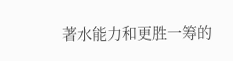著水能力和更胜一筹的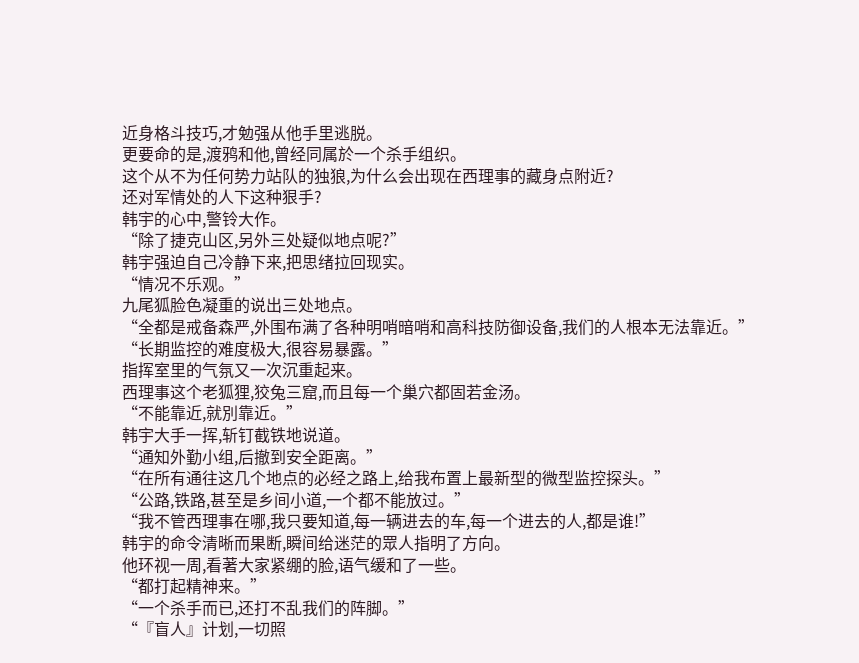近身格斗技巧,才勉强从他手里逃脱。
更要命的是,渡鸦和他,曾经同属於一个杀手组织。
这个从不为任何势力站队的独狼,为什么会出现在西理事的藏身点附近?
还对军情处的人下这种狠手?
韩宇的心中,警铃大作。
“除了捷克山区,另外三处疑似地点呢?”
韩宇强迫自己冷静下来,把思绪拉回现实。
“情况不乐观。”
九尾狐脸色凝重的说出三处地点。
“全都是戒备森严,外围布满了各种明哨暗哨和高科技防御设备,我们的人根本无法靠近。”
“长期监控的难度极大,很容易暴露。”
指挥室里的气氛又一次沉重起来。
西理事这个老狐狸,狡兔三窟,而且每一个巢穴都固若金汤。
“不能靠近,就別靠近。”
韩宇大手一挥,斩钉截铁地说道。
“通知外勤小组,后撤到安全距离。”
“在所有通往这几个地点的必经之路上,给我布置上最新型的微型监控探头。”
“公路,铁路,甚至是乡间小道,一个都不能放过。”
“我不管西理事在哪,我只要知道,每一辆进去的车,每一个进去的人,都是谁!”
韩宇的命令清晰而果断,瞬间给迷茫的眾人指明了方向。
他环视一周,看著大家紧绷的脸,语气缓和了一些。
“都打起精神来。”
“一个杀手而已,还打不乱我们的阵脚。”
“『盲人』计划,一切照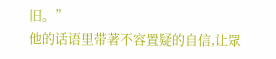旧。”
他的话语里带著不容置疑的自信,让眾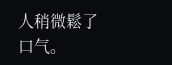人稍微鬆了口气。